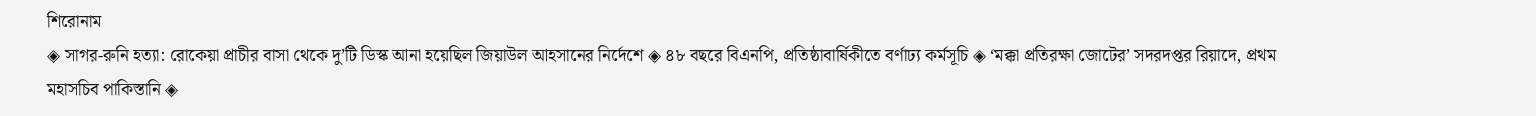শিরোনাম
◈ সাগর-রুনি হত্যা: রোকেয়া প্রাচীর বাসা থেকে দু’টি ডিস্ক আনা হয়েছিল জিয়াউল আহসানের নির্দেশে ◈ ৪৮ বছরে বিএনপি, প্রতিষ্ঠাবার্ষিকীতে বর্ণাঢ্য কর্মসূচি ◈ ‘মক্কা প্রতিরক্ষা জোটের’ সদরদপ্তর রিয়াদে, প্রথম মহাসচিব পাকিস্তানি ◈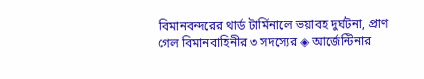বিমানবন্দরের থার্ড টার্মিনালে ভয়াবহ দুর্ঘটনা, প্রাণ গেল বিমানবাহিনীর ৩ সদস্যের ◈ আর্জেন্টিনার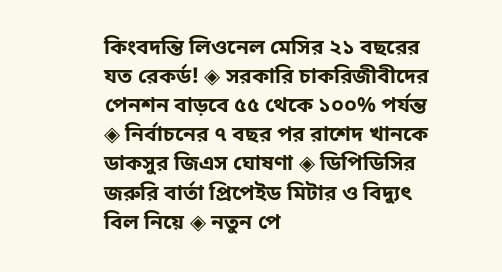কিংবদন্তি লিওনেল মেসির ২১ বছরের যত রেকর্ড! ◈ সরকারি চাকরিজীবীদের পেনশন বাড়বে ৫৫ থেকে ১০০% পর্যন্ত ◈ নির্বাচনের ৭ বছর পর রাশেদ খানকে ডাকসুর জিএস ঘোষণা ◈ ডিপিডিসির জরুরি বার্তা প্রিপেইড মিটার ও বিদ্যুৎ বিল নিয়ে ◈ নতুন পে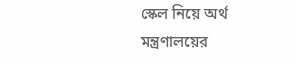স্কেল নিয়ে অর্থ মন্ত্রণালয়ের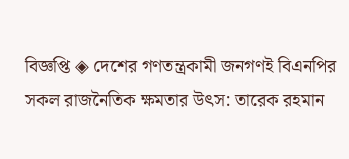বিজ্ঞপ্তি ◈ দেশের গণতন্ত্রকামী জনগণই বিএনপির সকল রাজনৈতিক ক্ষমতার উৎস: তারেক রহমান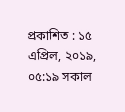প্রকাশিত : ১৫ এপ্রিল, ২০১৯, ০৫:১৯ সকাল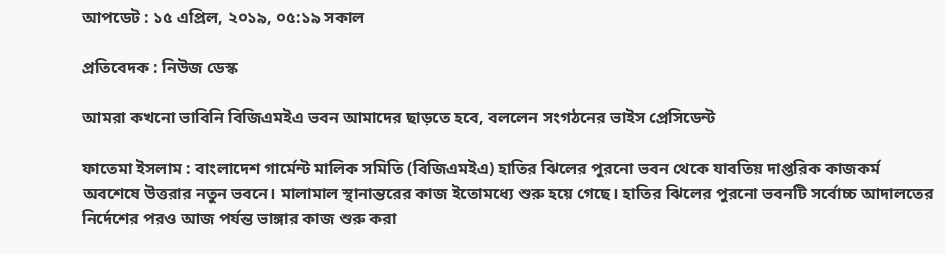আপডেট : ১৫ এপ্রিল, ২০১৯, ০৫:১৯ সকাল

প্রতিবেদক : নিউজ ডেস্ক

আমরা কখনো ভাবিনি বিজিএমইএ ভবন আমাদের ছাড়তে হবে, বললেন সংগঠনের ভাইস প্রেসিডেন্ট

ফাতেমা ইসলাম : বাংলাদেশ গার্মেন্ট মালিক সমিতি (বিজিএমইএ) হাতির ঝিলের পুরনো ভবন থেকে যাবতিয় দাপ্তরিক কাজকর্ম অবশেষে উত্তরার নতুন ভবনে। মালামাল স্থানান্তরের কাজ ইতোমধ্যে শুরু হয়ে গেছে। হাতির ঝিলের পুরনো ভবনটি সর্বোচ্চ আদালতের নির্দেশের পরও আজ পর্যন্ত ভাঙ্গার কাজ শুরু করা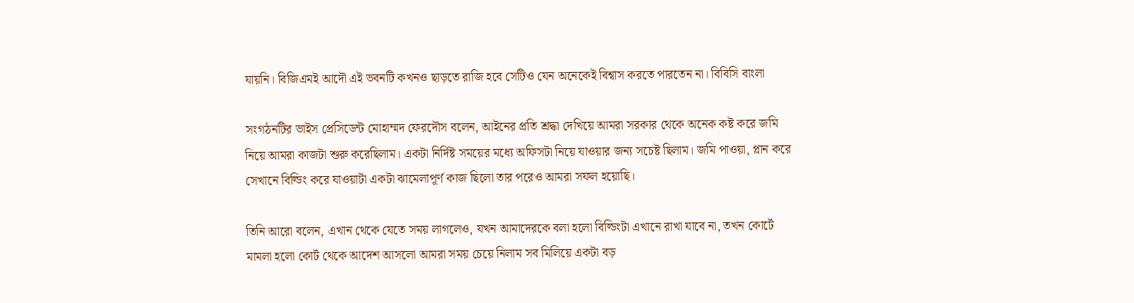যায়নি। বিজিএমই আদৌ এই ভবনটি কখনও ছাড়তে রাজি হবে সেটিও যেন অনেকেই বিশ্বাস করতে পারতেন না। বিবিসি বাংলা

সংগঠনটির ভাইস প্রেসিডেন্ট মোহাম্মদ ফেরদৌস বলেন, আইনের প্রতি শ্রদ্ধা দেখিয়ে আমরা সরকার থেকে অনেক কষ্ট করে জমি নিয়ে আমরা কাজটা শুরু করেছিলাম। একটা নির্দিষ্ট সময়ের মধ্যে অফিসটা নিয়ে যাওয়ার জন্য সচেষ্ট ছিলাম। জমি পাওয়া, প্লান করে সেখানে বিল্ডিং করে যাওয়াটা একটা ঝামেলাপূর্ণ কাজ ছিলো তার পরেও আমরা সফল হয়োছি।

তিনি আরো বলেন, এখান থেকে যেতে সময় লাগলেও, যখন আমাদেরকে বলা হলো বিল্ডিংটা এখানে রাখা যাবে না, তখন কোর্টে মামলা হলো কোর্ট থেকে আদেশ আসলো আমরা সময় চেয়ে নিলাম সব মিলিয়ে একটা বড়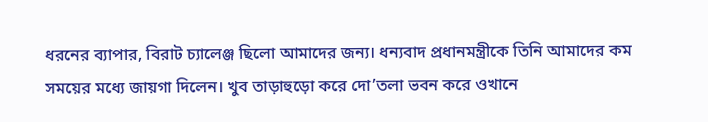ধরনের ব্যাপার, বিরাট চ্যালেঞ্জ ছিলো আমাদের জন্য। ধন্যবাদ প্রধানমন্ত্রীকে তিনি আমাদের কম সময়ের মধ্যে জায়গা দিলেন। খুব তাড়াহুড়ো করে দো’তলা ভবন করে ওখানে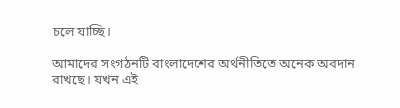চলে যাচ্ছি।

আমাদের সংগঠনটি বাংলাদেশের অর্থনীতিতে অনেক অবদান রাখছে। যখন এই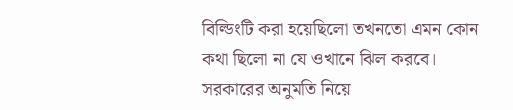বিল্ডিংটি করা হয়েছিলো তখনতো এমন কোন কথা ছিলো না যে ওখানে ঝিল করবে। সরকারের অনুমতি নিয়ে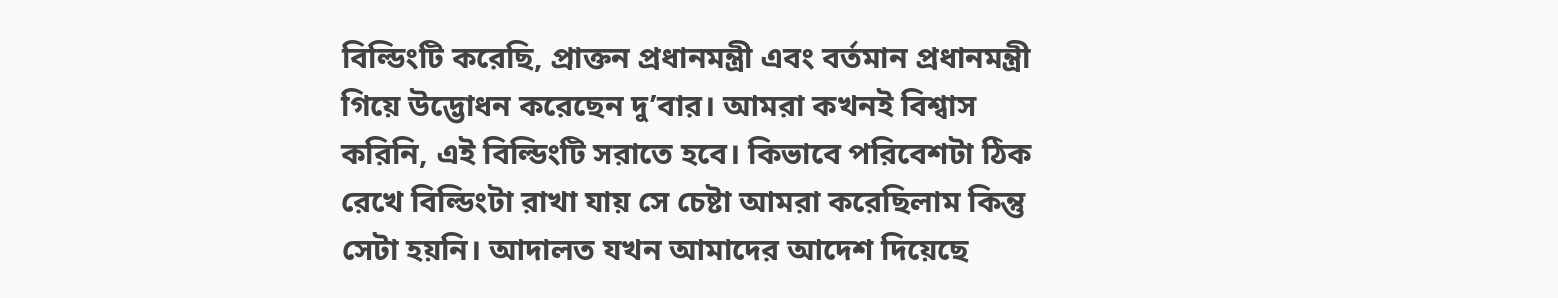বিল্ডিংটি করেছি, প্রাক্তন প্রধানমন্ত্রী এবং বর্তমান প্রধানমন্ত্রী গিয়ে উদ্ভোধন করেছেন দু’বার। আমরা কখনই বিশ্বাস করিনি, এই বিল্ডিংটি সরাতে হবে। কিভাবে পরিবেশটা ঠিক রেখে বিল্ডিংটা রাখা যায় সে চেষ্টা আমরা করেছিলাম কিন্তু সেটা হয়নি। আদালত যখন আমাদের আদেশ দিয়েছে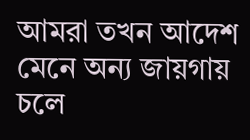আমরা তখন আদেশ মেনে অন্য জায়গায় চলে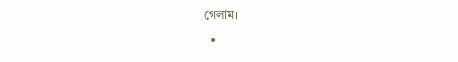গেলাম।

  •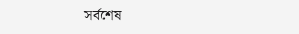সর্বশেষ